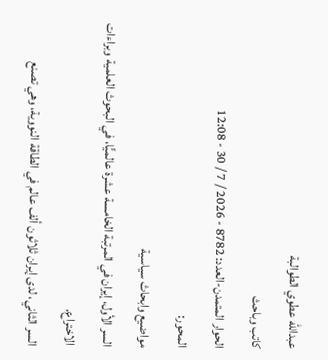عبدالله عطوي الطوالبة
كاتب وباحث
الحوار المتمدن-العدد: 8782 - 2026 / 7 / 30 - 12:08
المحور:
مواضيع وابحاث سياسية
السر الأول، إيران في المرتبة الخامسة عشرة عالميًّا، في البحوث العلمية وبراءات الاختراع.
السر الثاني، لدى إيران ثلاثون ألف عالم في الطاقة النووية، وهي تصنع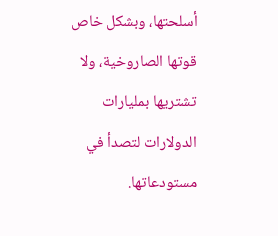أسلحتها، وبشكل خاص قوتها الصاروخية، ولا تشتريها بمليارات الدولارات لتصدأ في مستودعاتها.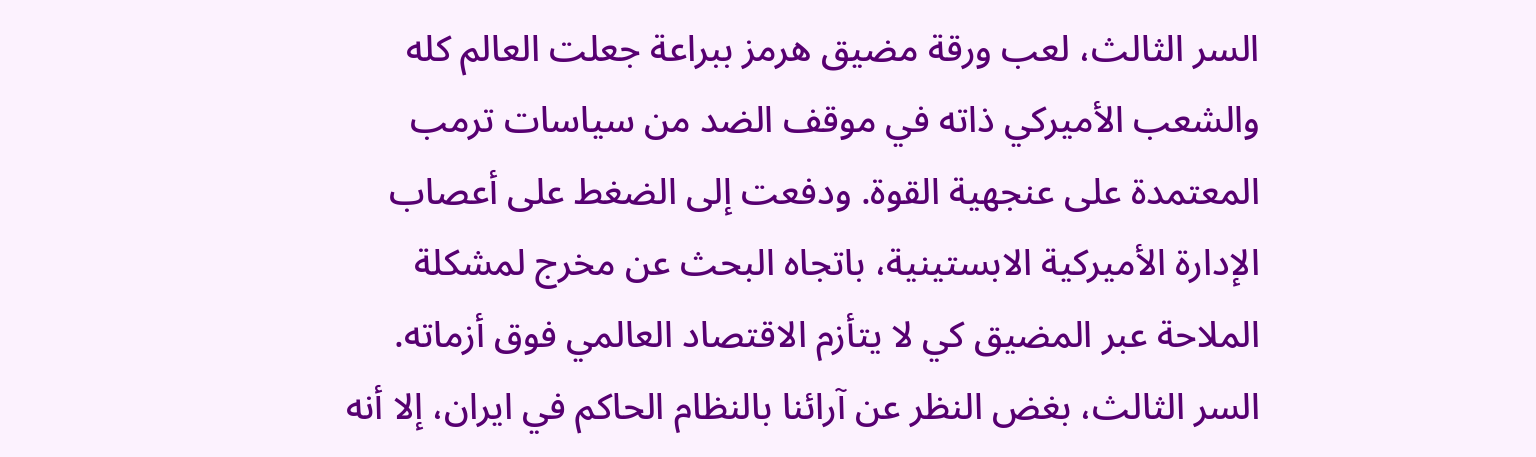السر الثالث، لعب ورقة مضيق هرمز ببراعة جعلت العالم كله والشعب الأميركي ذاته في موقف الضد من سياسات ترمب المعتمدة على عنجهية القوة. ودفعت إلى الضغط على أعصاب الإدارة الأميركية الابستينية، باتجاه البحث عن مخرج لمشكلة الملاحة عبر المضيق كي لا يتأزم الاقتصاد العالمي فوق أزماته.
السر الثالث، بغض النظر عن آرائنا بالنظام الحاكم في ايران، إلا أنه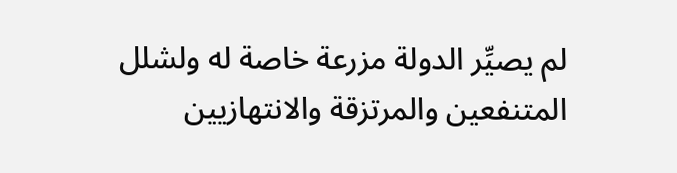لم يصيِّر الدولة مزرعة خاصة له ولشلل المتنفعين والمرتزقة والانتهازيين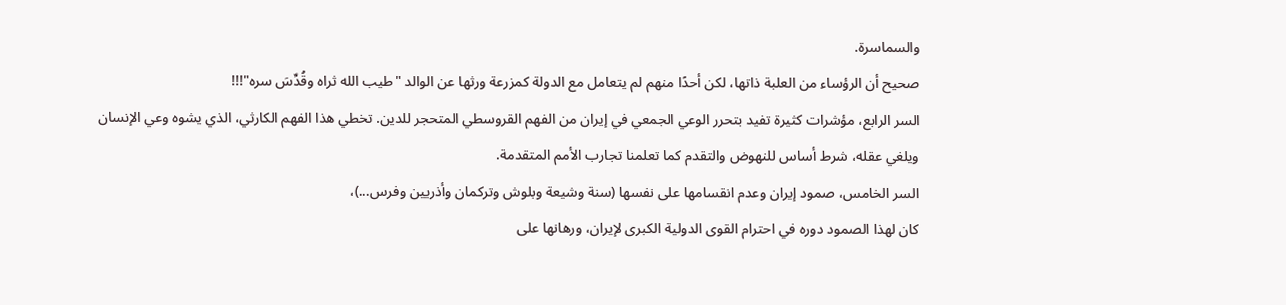والسماسرة.
صحيح أن الرؤساء من العلبة ذاتها، لكن أحدًا منهم لم يتعامل مع الدولة كمزرعة ورثها عن الوالد "طيب الله ثراه وقُدِّسَ سره"!!!
السر الرابع، مؤشرات كثيرة تفيد بتحرر الوعي الجمعي في إيران من الفهم القروسطي المتحجر للدين. تخطي هذا الفهم الكارثي، الذي يشوه وعي الإنسان ويلغي عقله، شرط أساس للنهوض والتقدم كما تعلمنا تجارب الأمم المتقدمة.
السر الخامس، صمود إيران وعدم انقسامها على نفسها (سنة وشيعة وبلوش وتركمان وأذريين وفرس...)،
كان لهذا الصمود دوره في احترام القوى الدولية الكبرى لإيران، ورهانها على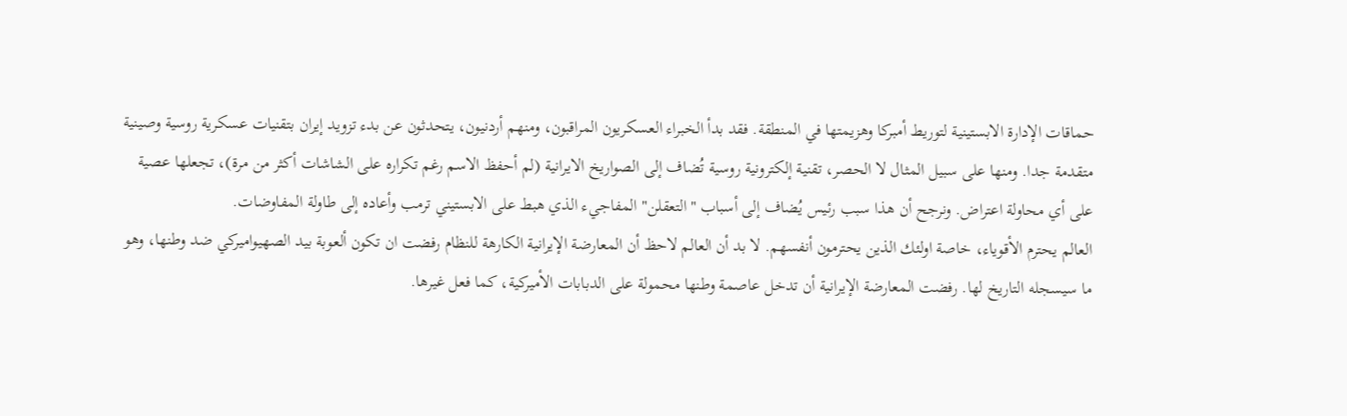حماقات الإدارة الابستينية لتوريط أمبركا وهزيمتها في المنطقة. فقد بدأ الخبراء العسكريون المراقبون، ومنهم أردنيون، يتحدثون عن بدء تزويد إيران بتقنيات عسكرية روسية وصينية متقدمة جدا. ومنها على سبيل المثال لا الحصر، تقنية إلكترونية روسية تُضاف إلى الصواريخ الايرانية (لم أحفظ الاسم رغم تكراره على الشاشات أكثر من مرة)، تجعلها عصية على أي محاولة اعتراض. ونرجح أن هذا سبب رئيس يُضاف إلى أسباب "التعقلن" المفاجيء الذي هبط على الابستيني ترمب وأعاده إلى طاولة المفاوضات.
العالم يحترم الأقوياء، خاصة اولئك الذين يحترمون أنفسهم. لا بد أن العالم لاحظ أن المعارضة الإيرانية الكارهة للنظام رفضت ان تكون ألعوبة بيد الصهيواميركي ضد وطنها، وهو ما سيسجله التاريخ لها. رفضت المعارضة الإيرانية أن تدخل عاصمة وطنها محمولة على الدبابات الأميركية، كما فعل غيرها.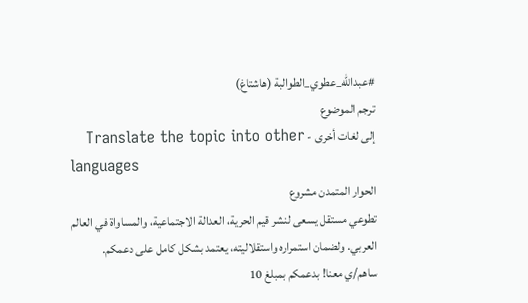#عبدالله_عطوي_الطوالبة (هاشتاغ)
ترجم الموضوع
إلى لغات أخرى - Translate the topic into other
languages
الحوار المتمدن مشروع
تطوعي مستقل يسعى لنشر قيم الحرية، العدالة الاجتماعية، والمساواة في العالم
العربي. ولضمان استمراره واستقلاليته، يعتمد بشكل كامل على دعمكم.
ساهم/ي معنا! بدعمكم بمبلغ 10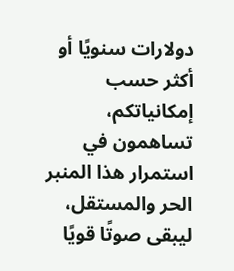دولارات سنويًا أو أكثر حسب إمكانياتكم، تساهمون في
استمرار هذا المنبر الحر والمستقل، ليبقى صوتًا قويًا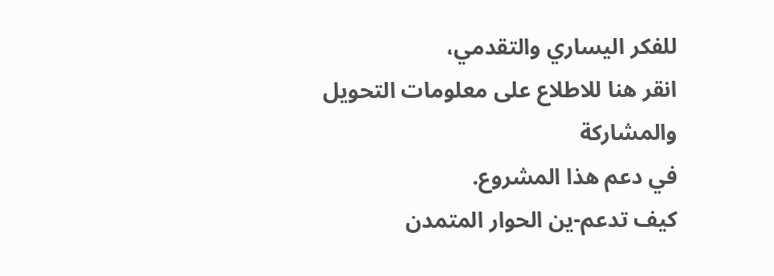للفكر اليساري والتقدمي،
انقر هنا للاطلاع على معلومات التحويل والمشاركة
في دعم هذا المشروع.
كيف تدعم-ين الحوار المتمدن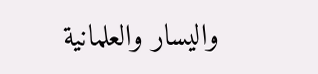واليسار والعلمانية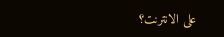على الانترنت؟